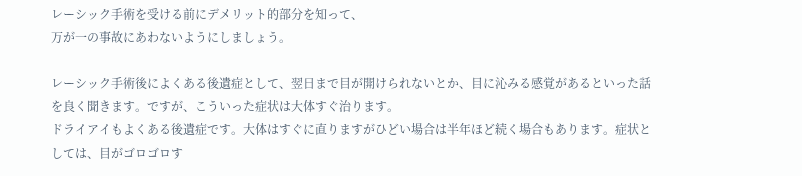レーシック手術を受ける前にデメリット的部分を知って、
万が一の事故にあわないようにしましょう。

レーシック手術後によくある後遺症として、翌日まで目が開けられないとか、目に沁みる感覚があるといった話を良く聞きます。ですが、こういった症状は大体すぐ治ります。
ドライアイもよくある後遺症です。大体はすぐに直りますがひどい場合は半年ほど続く場合もあります。症状としては、目がゴロゴロす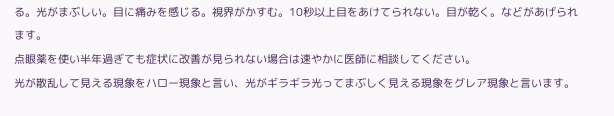る。光がまぶしい。目に痛みを感じる。視界がかすむ。10秒以上目をあけてられない。目が乾く。などがあげられます。
点眼薬を使い半年過ぎても症状に改善が見られない場合は速やかに医師に相談してください。
光が散乱して見える現象をハロー現象と言い、光がギラギラ光ってまぶしく見える現象をグレア現象と言います。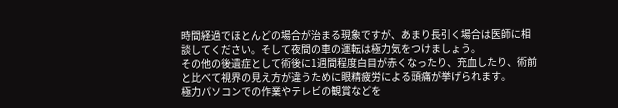時間経過でほとんどの場合が治まる現象ですが、あまり長引く場合は医師に相談してください。そして夜間の車の運転は極力気をつけましょう。
その他の後遺症として術後に1週間程度白目が赤くなったり、充血したり、術前と比べて視界の見え方が違うために眼精疲労による頭痛が挙げられます。
極力パソコンでの作業やテレビの観賞などを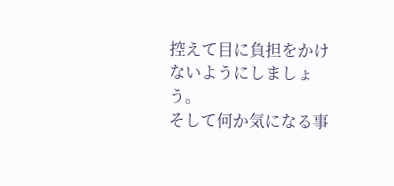控えて目に負担をかけないようにしましょう。
そして何か気になる事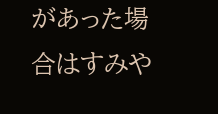があった場合はすみや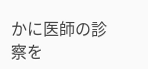かに医師の診察を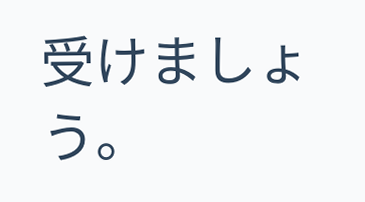受けましょう。